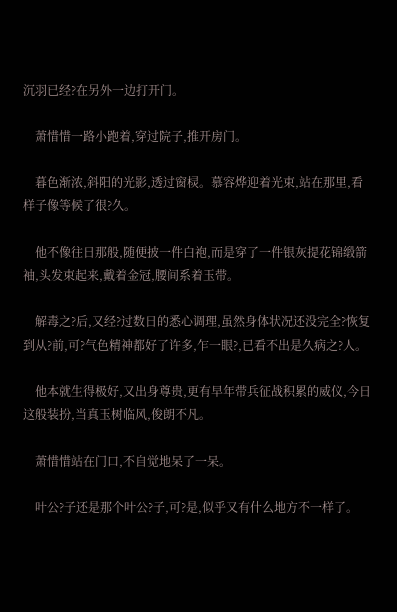沉羽已经?在另外一边打开门。

    萧惜惜一路小跑着,穿过院子,推开房门。

    暮色渐浓,斜阳的光影,透过窗棂。慕容烨迎着光束,站在那里,看样子像等候了很?久。

    他不像往日那般,随便披一件白袍,而是穿了一件银灰提花锦缎箭袖,头发束起来,戴着金冠,腰间系着玉带。

    解毒之?后,又经?过数日的悉心调理,虽然身体状况还没完全?恢复到从?前,可?气色精神都好了许多,乍一眼?,已看不出是久病之?人。

    他本就生得极好,又出身尊贵,更有早年带兵征战积累的威仪,今日这般装扮,当真玉树临风,俊朗不凡。

    萧惜惜站在门口,不自觉地呆了一呆。

    叶公?子还是那个叶公?子,可?是,似乎又有什么地方不一样了。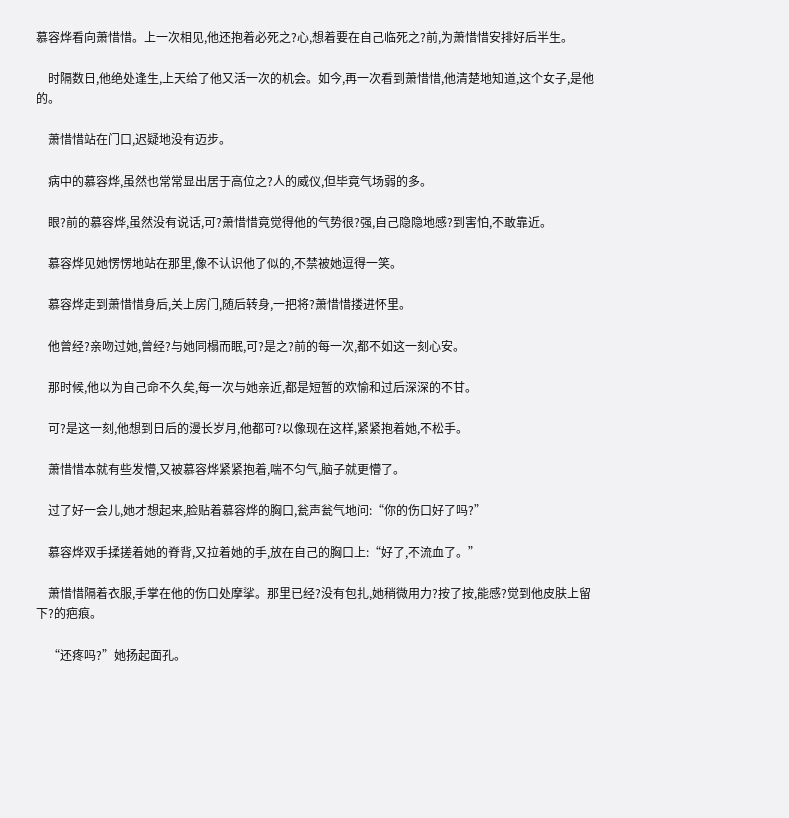慕容烨看向萧惜惜。上一次相见,他还抱着必死之?心,想着要在自己临死之?前,为萧惜惜安排好后半生。

    时隔数日,他绝处逢生,上天给了他又活一次的机会。如今,再一次看到萧惜惜,他清楚地知道,这个女子,是他的。

    萧惜惜站在门口,迟疑地没有迈步。

    病中的慕容烨,虽然也常常显出居于高位之?人的威仪,但毕竟气场弱的多。

    眼?前的慕容烨,虽然没有说话,可?萧惜惜竟觉得他的气势很?强,自己隐隐地感?到害怕,不敢靠近。

    慕容烨见她愣愣地站在那里,像不认识他了似的,不禁被她逗得一笑。

    慕容烨走到萧惜惜身后,关上房门,随后转身,一把将?萧惜惜搂进怀里。

    他曾经?亲吻过她,曾经?与她同榻而眠,可?是之?前的每一次,都不如这一刻心安。

    那时候,他以为自己命不久矣,每一次与她亲近,都是短暂的欢愉和过后深深的不甘。

    可?是这一刻,他想到日后的漫长岁月,他都可?以像现在这样,紧紧抱着她,不松手。

    萧惜惜本就有些发懵,又被慕容烨紧紧抱着,喘不匀气,脑子就更懵了。

    过了好一会儿,她才想起来,脸贴着慕容烨的胸口,瓮声瓮气地问:“你的伤口好了吗?”

    慕容烨双手揉搓着她的脊背,又拉着她的手,放在自己的胸口上:“好了,不流血了。”

    萧惜惜隔着衣服,手掌在他的伤口处摩挲。那里已经?没有包扎,她稍微用力?按了按,能感?觉到他皮肤上留下?的疤痕。

    “还疼吗?”她扬起面孔。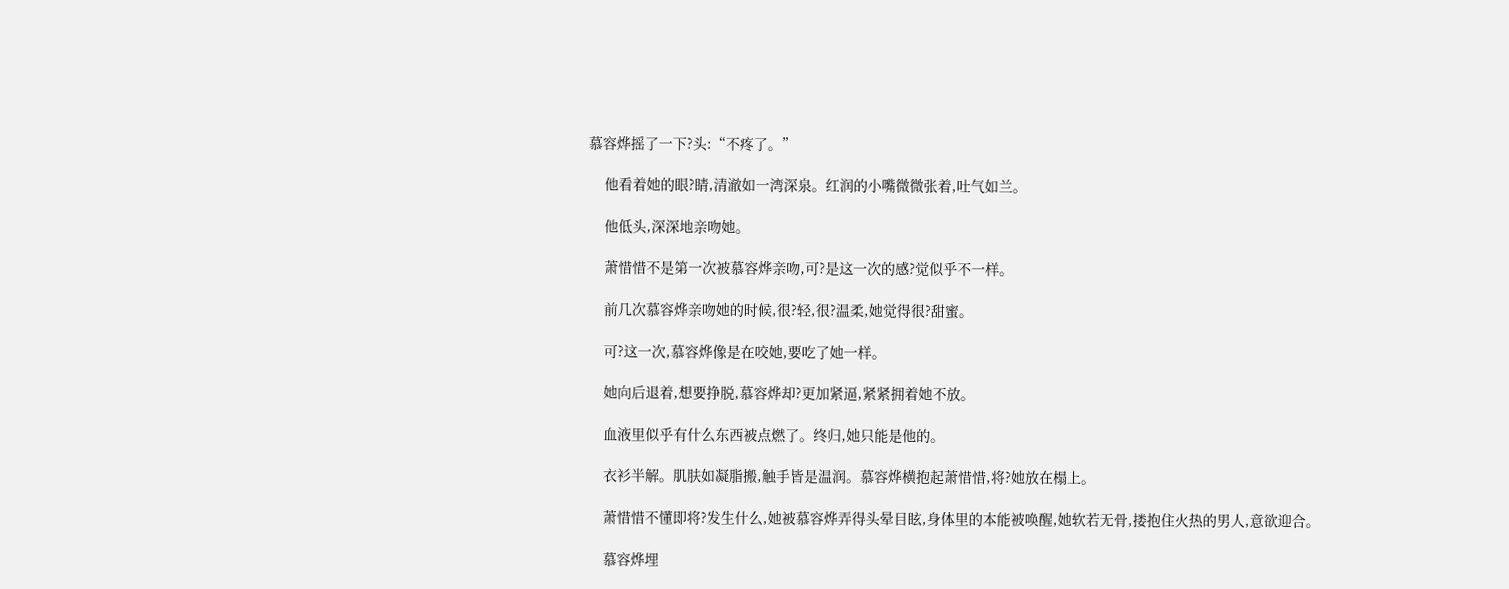慕容烨摇了一下?头:“不疼了。”

    他看着她的眼?睛,清澈如一湾深泉。红润的小嘴微微张着,吐气如兰。

    他低头,深深地亲吻她。

    萧惜惜不是第一次被慕容烨亲吻,可?是这一次的感?觉似乎不一样。

    前几次慕容烨亲吻她的时候,很?轻,很?温柔,她觉得很?甜蜜。

    可?这一次,慕容烨像是在咬她,要吃了她一样。

    她向后退着,想要挣脱,慕容烨却?更加紧逼,紧紧拥着她不放。

    血液里似乎有什么东西被点燃了。终归,她只能是他的。

    衣衫半解。肌肤如凝脂搬,触手皆是温润。慕容烨横抱起萧惜惜,将?她放在榻上。

    萧惜惜不懂即将?发生什么,她被慕容烨弄得头晕目眩,身体里的本能被唤醒,她软若无骨,搂抱住火热的男人,意欲迎合。

    慕容烨埋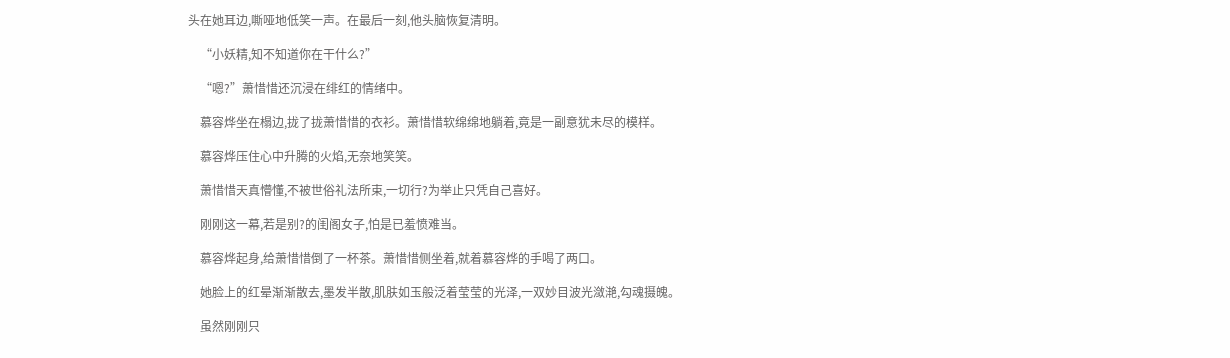头在她耳边,嘶哑地低笑一声。在最后一刻,他头脑恢复清明。

    “小妖精,知不知道你在干什么?”

    “嗯?”萧惜惜还沉浸在绯红的情绪中。

    慕容烨坐在榻边,拢了拢萧惜惜的衣衫。萧惜惜软绵绵地躺着,竟是一副意犹未尽的模样。

    慕容烨压住心中升腾的火焰,无奈地笑笑。

    萧惜惜天真懵懂,不被世俗礼法所束,一切行?为举止只凭自己喜好。

    刚刚这一幕,若是别?的闺阁女子,怕是已羞愤难当。

    慕容烨起身,给萧惜惜倒了一杯茶。萧惜惜侧坐着,就着慕容烨的手喝了两口。

    她脸上的红晕渐渐散去,墨发半散,肌肤如玉般泛着莹莹的光泽,一双妙目波光潋滟,勾魂摄魄。

    虽然刚刚只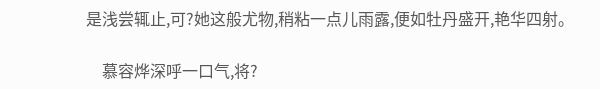是浅尝辄止,可?她这般尤物,稍粘一点儿雨露,便如牡丹盛开,艳华四射。

    慕容烨深呼一口气,将?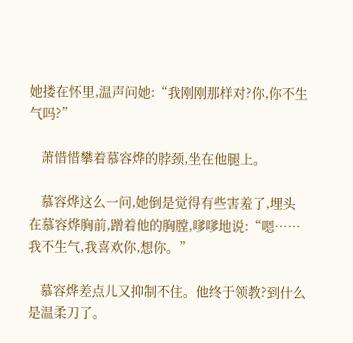她搂在怀里,温声问她:“我刚刚那样对?你,你不生气吗?”

    萧惜惜攀着慕容烨的脖颈,坐在他腿上。

    慕容烨这么一问,她倒是觉得有些害羞了,埋头在慕容烨胸前,蹭着他的胸膛,嗲嗲地说:“嗯……我不生气,我喜欢你,想你。”

    慕容烨差点儿又抑制不住。他终于领教?到什么是温柔刀了。